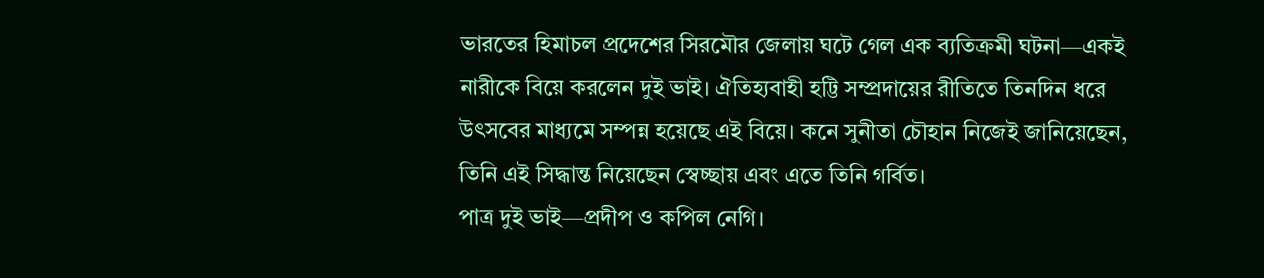ভারতের হিমাচল প্রদেশের সিরমৌর জেলায় ঘটে গেল এক ব্যতিক্রমী ঘটনা—একই নারীকে বিয়ে করলেন দুই ভাই। ঐতিহ্যবাহী হট্টি সম্প্রদায়ের রীতিতে তিনদিন ধরে উৎসবের মাধ্যমে সম্পন্ন হয়েছে এই বিয়ে। কনে সুনীতা চৌহান নিজেই জানিয়েছেন, তিনি এই সিদ্ধান্ত নিয়েছেন স্বেচ্ছায় এবং এতে তিনি গর্বিত।
পাত্র দুই ভাই—প্রদীপ ও কপিল নেগি।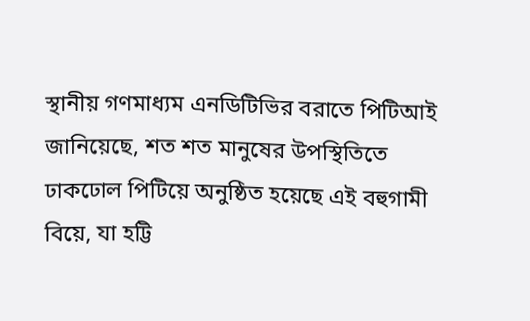স্থানীয় গণমাধ্যম এনডিটিভির বরাতে পিটিআই জানিয়েছে, শত শত মানুষের উপস্থিতিতে ঢাকঢোল পিটিয়ে অনুষ্ঠিত হয়েছে এই বহুগামী বিয়ে, যা হট্টি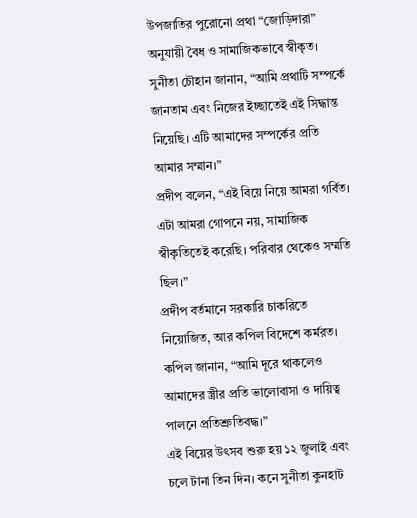উপজাতির পুরোনো প্রথা “জোড়িদারা” অনুযায়ী বৈধ ও সামাজিকভাবে স্বীকৃত।
সুনীতা চৌহান জানান, “আমি প্রথাটি সম্পর্কে জানতাম এবং নিজের ইচ্ছাতেই এই সিদ্ধান্ত নিয়েছি। এটি আমাদের সম্পর্কের প্রতি আমার সম্মান।”
প্রদীপ বলেন, “এই বিয়ে নিয়ে আমরা গর্বিত। এটা আমরা গোপনে নয়, সামাজিক স্বীকৃতিতেই করেছি। পরিবার থেকেও সম্মতি ছিল।”
প্রদীপ বর্তমানে সরকারি চাকরিতে নিয়োজিত, আর কপিল বিদেশে কর্মরত। কপিল জানান, “আমি দূরে থাকলেও আমাদের স্ত্রীর প্রতি ভালোবাসা ও দায়িত্ব পালনে প্রতিশ্রুতিবদ্ধ।”
এই বিয়ের উৎসব শুরু হয় ১২ জুলাই এবং চলে টানা তিন দিন। কনে সুনীতা কুনহাট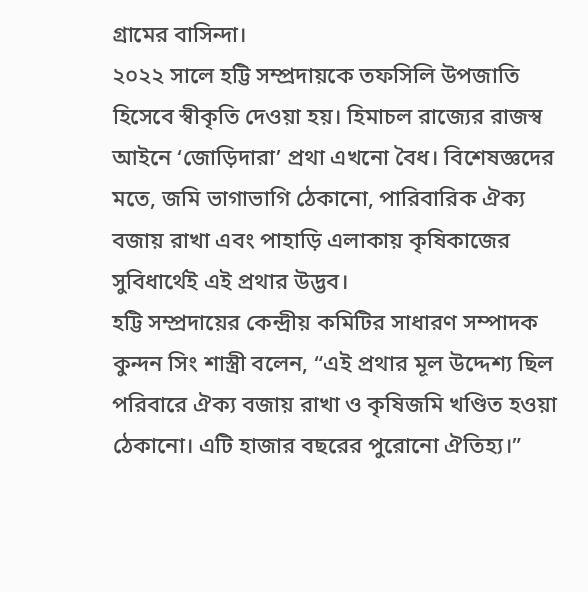গ্রামের বাসিন্দা।
২০২২ সালে হট্টি সম্প্রদায়কে তফসিলি উপজাতি হিসেবে স্বীকৃতি দেওয়া হয়। হিমাচল রাজ্যের রাজস্ব আইনে ‘জোড়িদারা’ প্রথা এখনো বৈধ। বিশেষজ্ঞদের মতে, জমি ভাগাভাগি ঠেকানো, পারিবারিক ঐক্য বজায় রাখা এবং পাহাড়ি এলাকায় কৃষিকাজের সুবিধার্থেই এই প্রথার উদ্ভব।
হট্টি সম্প্রদায়ের কেন্দ্রীয় কমিটির সাধারণ সম্পাদক কুন্দন সিং শাস্ত্রী বলেন, “এই প্রথার মূল উদ্দেশ্য ছিল পরিবারে ঐক্য বজায় রাখা ও কৃষিজমি খণ্ডিত হওয়া ঠেকানো। এটি হাজার বছরের পুরোনো ঐতিহ্য।”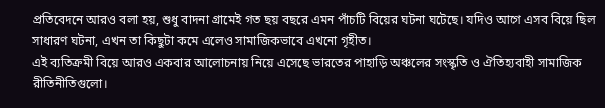প্রতিবেদনে আরও বলা হয়, শুধু বাদনা গ্রামেই গত ছয় বছরে এমন পাঁচটি বিয়ের ঘটনা ঘটেছে। যদিও আগে এসব বিয়ে ছিল সাধারণ ঘটনা, এখন তা কিছুটা কমে এলেও সামাজিকভাবে এখনো গৃহীত।
এই ব্যতিক্রমী বিয়ে আরও একবার আলোচনায় নিয়ে এসেছে ভারতের পাহাড়ি অঞ্চলের সংস্কৃতি ও ঐতিহ্যবাহী সামাজিক রীতিনীতিগুলো।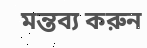মন্তব্য করুন